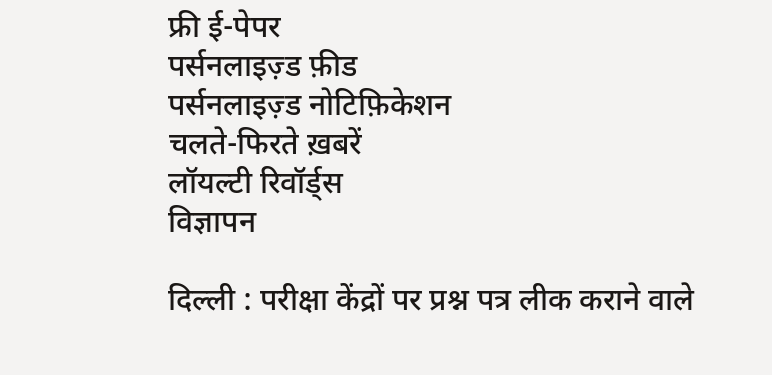फ्री ई-पेपर
पर्सनलाइज़्ड फ़ीड
पर्सनलाइज़्ड नोटिफ़िकेशन
चलते-फिरते ख़बरें
लॉयल्टी रिवॉर्ड्स
विज्ञापन

दिल्ली : परीक्षा केंद्रों पर प्रश्न पत्र लीक कराने वाले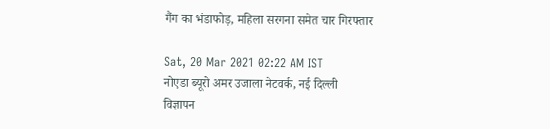गैंग का भंडाफोड़, महिला सरगना समेत चार गिरफ्तार

Sat, 20 Mar 2021 02:22 AM IST
नोएडा ब्यूरो अमर उजाला नेटवर्क, नई दिल्ली
विज्ञापन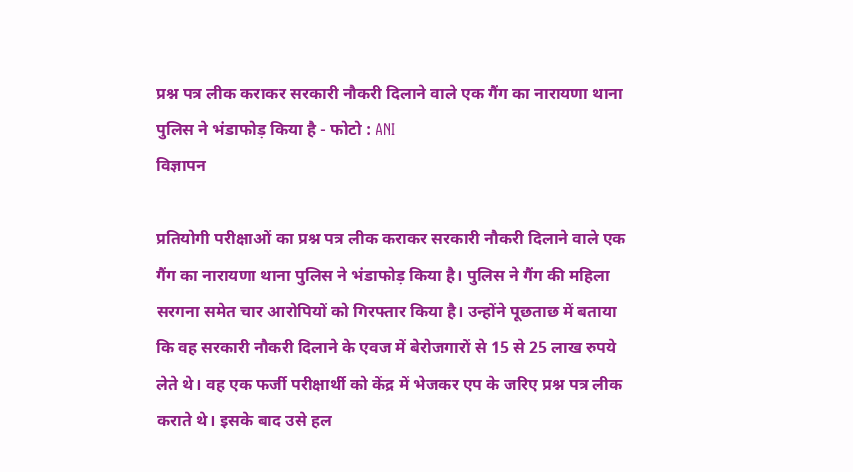प्रश्न पत्र लीक कराकर सरकारी नौकरी दिलाने वाले एक गैंग का नारायणा थाना पुलिस ने भंडाफोड़ किया है - फोटो : ANI
विज्ञापन

प्रतियोगी परीक्षाओं का प्रश्न पत्र लीक कराकर सरकारी नौकरी दिलाने वाले एक गैंग का नारायणा थाना पुलिस ने भंडाफोड़ किया है। पुलिस ने गैंग की महिला सरगना समेत चार आरोपियों को गिरफ्तार किया है। उन्होंने पूछताछ में बताया कि वह सरकारी नौकरी दिलाने के एवज में बेरोजगारों से 15 से 25 लाख रुपये लेते थे। वह एक फर्जी परीक्षार्थी को केंद्र में भेजकर एप के जरिए प्रश्न पत्र लीक कराते थे। इसके बाद उसे हल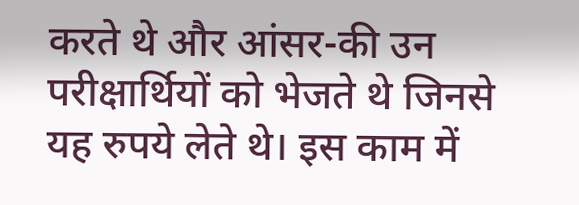करते थे और आंसर-की उन परीक्षार्थियों को भेजते थे जिनसे यह रुपये लेते थे। इस काम में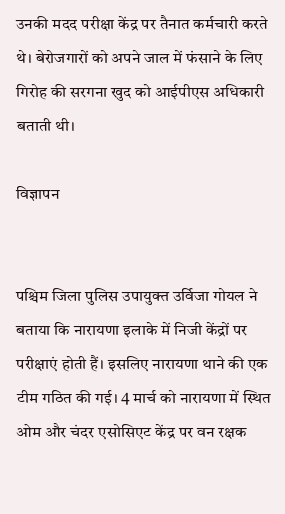उनकी मदद परीक्षा केंद्र पर तैनात कर्मचारी करते थे। बेरोजगारों को अपने जाल में फंसाने के लिए गिरोह की सरगना खुद को आईपीएस अधिकारी बताती थी।

विज्ञापन


पश्चिम जिला पुलिस उपायुक्त उर्विजा गोयल ने बताया कि नारायणा इलाके में निजी केंद्रों पर परीक्षाएं होती हैं। इसलिए नारायणा थाने की एक टीम गठित की गई। 4 मार्च को नारायणा में स्थित ओम और चंदर एसोसिएट केंद्र पर वन रक्षक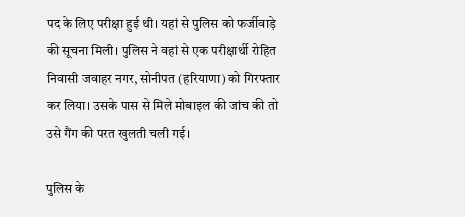पद के लिए परीक्षा हुई थी। यहां से पुलिस को फर्जीवाड़े की सूचना मिली। पुलिस ने वहां से एक परीक्षार्थी रोहित निवासी जवाहर नगर, सोनीपत (हरियाणा) को गिरफ्तार कर लिया। उसके पास से मिले मोबाइल की जांच की तो उसे गैंग की परत खुलती चली गई।

पुलिस के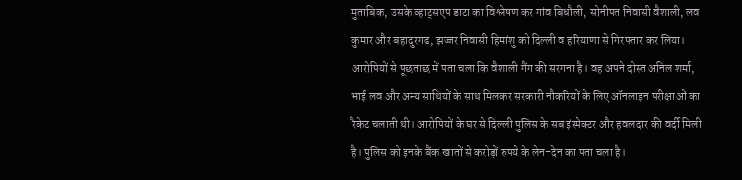मुताबिक, उसके व्हाट्सएप डाटा का विश्लेषण कर गांव बिधौली, सोनीपत निवासी वैशाली, लव कुमार और बहादुरगढ, झज्जर निवासी हिमांशु को दिल्ली व हरियाणा से गिरफ्तार कर लिया। आरोपियों से पूछताछ में पता चला कि वैशाली गैंग की सरगना है। वह अपने दोस्त अनिल शर्मा, भाई लव और अन्य साथियों के साथ मिलकर सरकारी नौकरियों के लिए ऑनलाइन परीक्षाओं का रैकेट चलाती थी। आरोपियों के घर से दिल्ली पुलिस के सब इंस्पेक्टर और हवलदार की वर्दी मिली है। पुलिस को इनके बैंक खातों से करोड़ों रुपये के लेन-देन का पता चला है।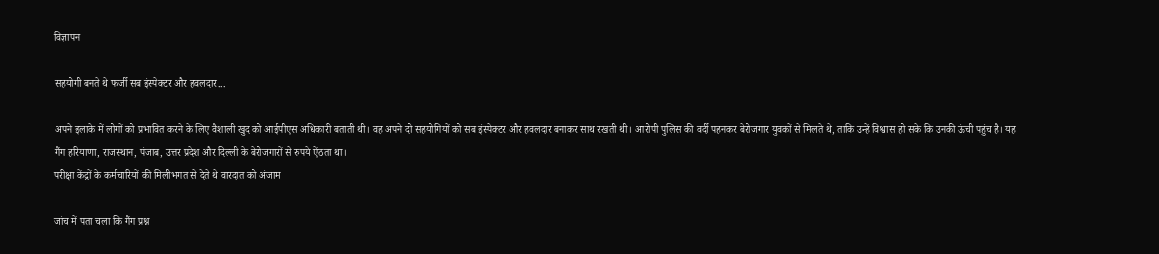विज्ञापन

सहयोगी बनते थे फर्जी सब इंस्पेक्टर और हवलदार...

अपने इलाके में लोगों को प्रभावित करने के लिए वैशाली खुद को आईपीएस अधिकारी बताती थी। वह अपने दो सहयोगियों को सब इंस्पेक्टर और हवलदार बनाकर साथ रखती थी। आरोपी पुलिस की वर्दी पहनकर बेरोजगार युवकों से मिलते थे, ताकि उन्हें विश्वास हो सके कि उनकी ऊंची पहुंच है। यह गैंग हरियाणा, राजस्थान, पंजाब, उत्तर प्रदेश और दिल्ली के बेरोजगारों से रुपये ऐंठता था।
परीक्षा केंद्रों के कर्मचारियों की मिलीभगत से देते थे वारदात को अंजाम

जांच में पता चला कि गैंग प्रश्न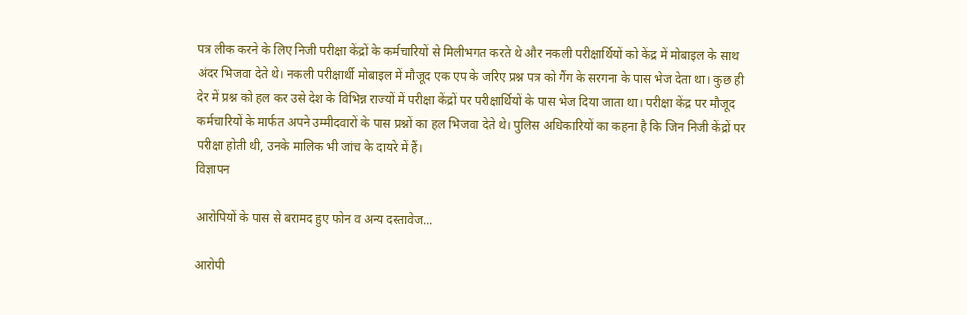पत्र लीक करने के लिए निजी परीक्षा केंद्रों के कर्मचारियों से मिलीभगत करते थे और नकली परीक्षार्थियों को केंद्र में मोबाइल के साथ अंदर भिजवा देते थे। नकली परीक्षार्थी मोबाइल में मौजूद एक एप के जरिए प्रश्न पत्र को गैंग के सरगना के पास भेज देता था। कुछ ही देर में प्रश्न को हल कर उसे देश के विभिन्न राज्यों में परीक्षा केंद्रों पर परीक्षार्थियों के पास भेज दिया जाता था। परीक्षा केंद्र पर मौजूद कर्मचारियों के मार्फत अपने उम्मीदवारों के पास प्रश्नों का हल भिजवा देते थे। पुलिस अधिकारियों का कहना है कि जिन निजी केंद्रों पर परीक्षा होती थी, उनके मालिक भी जांच के दायरे में हैं।
विज्ञापन

आरोपियों के पास से बरामद हुए फोन व अन्य दस्तावेज...

आरोपी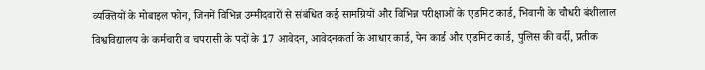व्यक्तियों के मोबाइल फोन, जिनमें विभिन्न उम्मीदवारों से संबंधित कई सामग्रियों और विभिन्न परीक्षाओं के एडमिट कार्ड, भिवानी के चौधरी बंशीलाल विश्वविद्यालय के कर्मचारी व चपरासी के पदों के 17 आवेदन, आवेदनकर्ता के आधार कार्ड, पेन कार्ड और एडमिट कार्ड, पुलिस की वर्दी, प्रतीक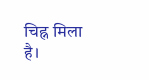चिह्न मिला है।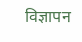विज्ञापन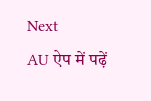Next
AU ऐप में पढ़ें